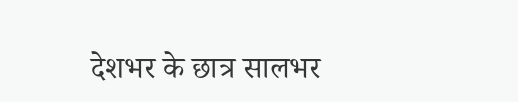देशभर के छात्र सालभर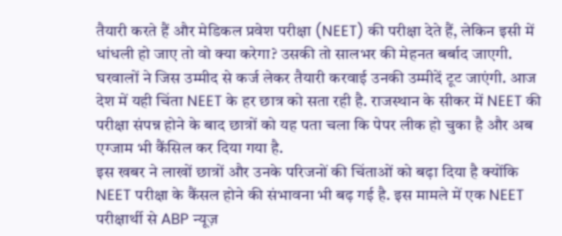तैयारी करते हैं और मेडिकल प्रवेश परीक्षा (NEET) की परीक्षा देते हैं, लेकिन इसी में धांधली हो जाए तो वो क्या करेगा? उसकी तो सालभर की मेहनत बर्बाद जाएगी. घरवालों ने जिस उम्मीद से कर्ज लेकर तैयारी करवाई उनकी उम्मीदें टूट जाएंगी. आज देश में यही चिंता NEET के हर छात्र को सता रही है. राजस्थान के सीकर में NEET की परीक्षा संपन्न होने के बाद छात्रों को यह पता चला कि पेपर लीक हो चुका है और अब एग्जाम भी कैंसिल कर दिया गया है.
इस खबर ने लाखों छात्रों और उनके परिजनों की चिंताओं को बढ़ा दिया है क्योंकि NEET परीक्षा के कैंसल होने की संभावना भी बढ़ गई है. इस मामले में एक NEET परीक्षार्थी से ABP न्यूज़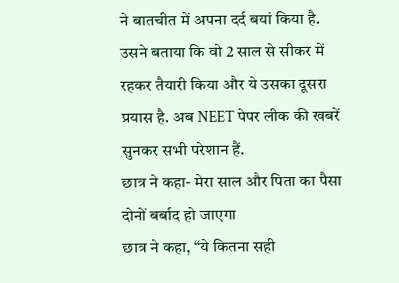ने बातचीत में अपना दर्द बयां किया है. उसने बताया कि वो 2 साल से सीकर में रहकर तैयारी किया और ये उसका दूसरा प्रयास है. अब NEET पेपर लीक की खबरें सुनकर सभी परेशान हैं.
छात्र ने कहा- मेरा साल और पिता का पैसा दोनों बर्बाद हो जाएगा
छात्र ने कहा, “ये कितना सही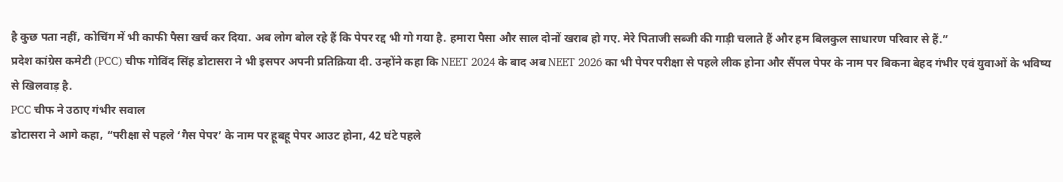है कुछ पता नहीं, कोचिंग में भी काफी पैसा खर्च कर दिया. अब लोग बोल रहे हैं कि पेपर रद्द भी गो गया है. हमारा पैसा और साल दोनों खराब हो गए. मेरे पिताजी सब्जी की गाड़ी चलाते हैं और हम बिलकुल साधारण परिवार से हैं.”
प्रदेश कांग्रेस कमेटी (PCC) चीफ गोविंद सिंह डोटासरा ने भी इसपर अपनी प्रतिक्रिया दी. उन्होंने कहा कि NEET 2024 के बाद अब NEET 2026 का भी पेपर परीक्षा से पहले लीक होना और सैंपल पेपर के नाम पर बिकना बेहद गंभीर एवं युवाओं के भविष्य से खिलवाड़ है.
PCC चीफ ने उठाए गंभीर सवाल
डोटासरा ने आगे कहा, “परीक्षा से पहले ‘गैस पेपर’ के नाम पर हूबहू पेपर आउट होना, 42 घंटे पहले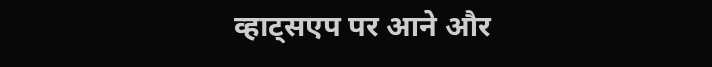व्हाट्सएप पर आने और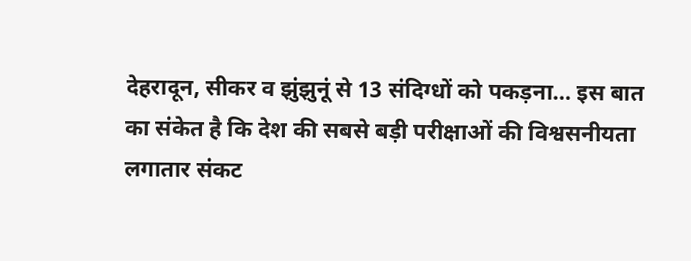देहरादून, सीकर व झुंझुनूं से 13 संदिग्धों को पकड़ना… इस बात का संकेत है कि देश की सबसे बड़ी परीक्षाओं की विश्वसनीयता लगातार संकट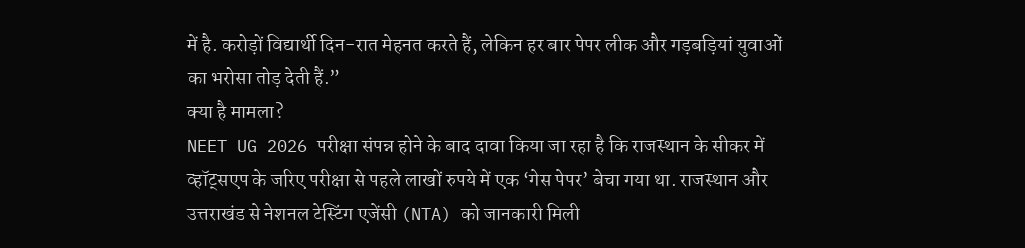में है. करोड़ों विद्यार्थी दिन-रात मेहनत करते हैं, लेकिन हर बार पेपर लीक और गड़बड़ियां युवाओं का भरोसा तोड़ देती हैं.”
क्या है मामला?
NEET UG 2026 परीक्षा संपन्न होने के बाद दावा किया जा रहा है कि राजस्थान के सीकर में व्हॉट्सएप के जरिए परीक्षा से पहले लाखों रुपये में एक ‘गेस पेपर’ बेचा गया था. राजस्थान और उत्तराखंड से नेशनल टेस्टिंग एजेंसी (NTA) को जानकारी मिली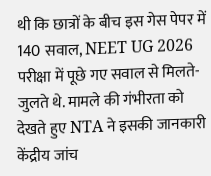थी कि छात्रों के बीच इस गेस पेपर में 140 सवाल, NEET UG 2026 परीक्षा में पूछे गए सवाल से मिलते-जुलते थे. मामले की गंभीरता को देखते हुए NTA ने इसकी जानकारी केंद्रीय जांच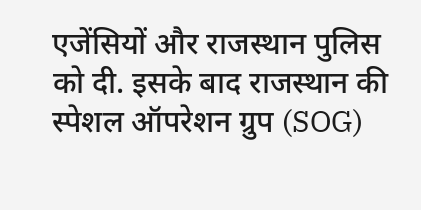एजेंसियों और राजस्थान पुलिस को दी. इसके बाद राजस्थान की स्पेशल ऑपरेशन ग्रुप (SOG)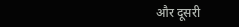और दूसरी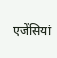एजेंसियां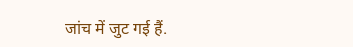जांच में जुट गई हैं.